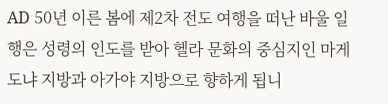AD 50년 이른 봄에 제2차 전도 여행을 떠난 바울 일행은 성령의 인도를 받아 헬라 문화의 중심지인 마게도냐 지방과 아가야 지방으로 향하게 됩니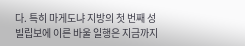다. 특히 마게도냐 지방의 첫 번째 성 빌립보에 이른 바울 일행은 지금까지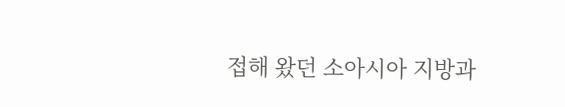접해 왔던 소아시아 지방과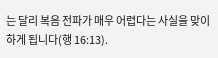는 달리 복음 전파가 매우 어렵다는 사실을 맞이하게 됩니다(행 16:13).